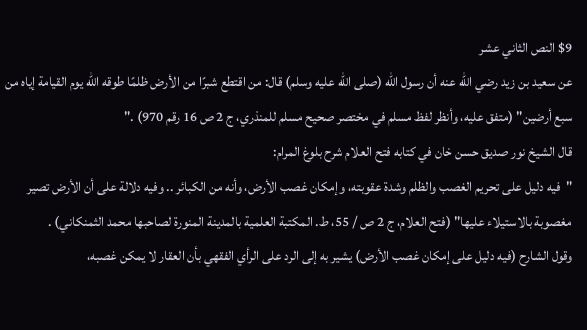$9 النص الثاني عشر
عن سعيد بن زيد رضي الله عنه أن رسول الله (صلى الله عليه وسلم) قال: من اقتطع شبرًا من الأرض ظلمًا طوقه الله يوم القيامة إياه من سبع أرضين" (متفق عليه، وأنظر لفظ مسلم في مختصر صحيح مسلم للمنذري، ج 2 ص 16 رقم 970) ."
قال الشيخ نور صديق حسن خان في كتابه فتح العلام شرح بلوغ المرام:
"فيه دليل على تحريم الغصب والظلم وشدة عقوبته، وإمكان غصب الأرض، وأنه من الكبائر .. وفيه دلالة على أن الأرض تصير مغصوبة بالاستيلاء عليها" (فتح العلام، ج 2 ص / 55، ط. المكتبة العلمية بالمدينة المنورة لصاحبها محمد الثمنكاني) .
وقول الشارح (فيه دليل على إمكان غصب الأرض) يشير به إلى الرد على الرأي الفقهي بأن العقار لا يمكن غصبه،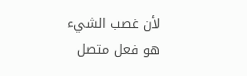لأن غصب الشيء هو فعل متصل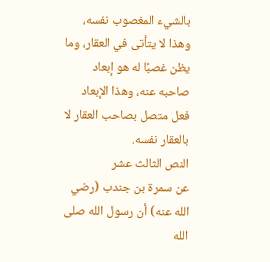بالشيء المغصوب نفسه، وهذا لا يتأتى في العقار، وما يظن غصبًا له هو إبعاد صاحبه عنه، وهذا الإبعاد فعل متصل بصاحب العقار لا بالعقار نفسه.
النص الثالث عشر
عن سمرة بن جندب (رضي الله عنه) أن رسول الله صلى الله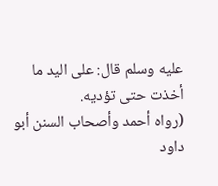عليه وسلم قال: على اليد ما أخذت حتى تؤديه.
(رواه أحمد وأصحاب السنن أبو داود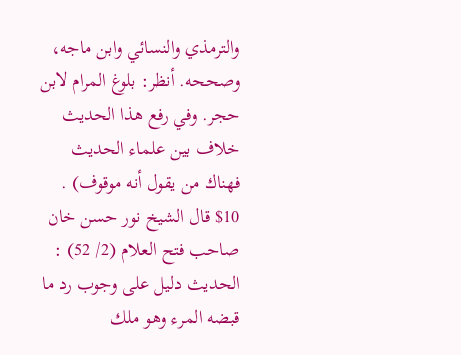والترمذي والنسائي وابن ماجه، وصححه. أنظر: بلوغ المرام لابن حجر. وفي رفع هذا الحديث خلاف بين علماء الحديث فهناك من يقول أنه موقوف) .
$10 قال الشيخ نور حسن خان صاحب فتح العلام (2/ 52) : الحديث دليل على وجوب رد ما قبضه المرء وهو ملك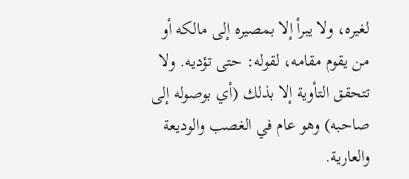لغيره، ولا يبرأ إلا بمصيره إلى مالكه أو من يقوم مقامه، لقوله: حتى تؤديه. ولا تتحقق التأوية إلا بذلك (أي بوصوله إلى صاحبه) وهو عام في الغصب والوديعة والعارية.